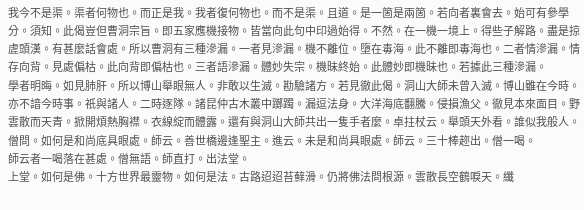我今不是渠。渠者何物也。而正是我。我者復何物也。而不是渠。且道。是一箇是兩箇。若向者裏會去。始可有參學分。須知。此偈豈但曹洞宗旨。即五家應機接物。皆當向此句中印過始得。不然。在一機一境上。得些子解路。盡是掠虗頭漢。有甚麼話會處。所以曹洞有三種滲漏。一者見滲漏。機不離位。墮在毒海。此不離即毒海也。二者情滲漏。情存向背。見處偏枯。此向背即偏枯也。三者語滲漏。體妙失宗。機昧終始。此體妙即機昧也。若據此三種滲漏。
學者明晦。如見肺肝。所以博山舉眼無人。非敢以生滅。勘驗諸方。若見徹此偈。洞山大師未曾入滅。博山雖在今時。亦不諳今時事。祇與諸人。二時逐隊。諸昆仲古木叢中躑躅。漏逗法身。大洋海底翻騰。侵損漁父。徹見本來面目。野雲散而天青。掀開煩熱胸襟。衣線綻而體露。還有與洞山大師共出一隻手者麼。卓拄杖云。舉頭天外看。誰似我般人。僧問。如何是和尚底具眼處。師云。善世橋邊逢聖主。進云。未是和尚具眼處。師云。三十棒趂出。僧一喝。
師云者一喝落在甚處。僧無語。師直打。出法堂。
上堂。如何是佛。十方世界最靈物。如何是法。古路迢迢苔蘚滑。仍將佛法問根源。雲散長空鶴唳天。纖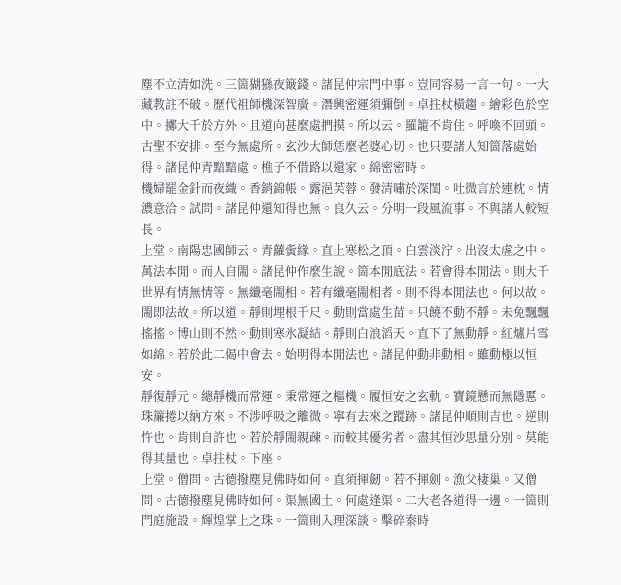塵不立清如洗。三箇猢猻夜簸錢。諸昆仲宗門中事。豈同容易一言一句。一大藏教註不破。歷代祖師機深智廣。潛興密運須彌倒。卓拄杖橫趨。繪彩色於空中。擲大千於方外。且道向甚麼處捫摸。所以云。羅籠不肯住。呼喚不回頭。古聖不安排。至今無處所。玄沙大師恁麼老婆心切。也只要諸人知箇落處始得。諸昆仲青黯黯處。樵子不借路以還家。綿密密時。
機婦罷金針而夜織。香銷錦帳。露浥芙蓉。發清嘯於深閨。吐微言於連枕。情濃意洽。試問。諸昆仲還知得也無。良久云。分明一段風流事。不與諸人較短長。
上堂。南陽忠國師云。青蘿夤緣。直上寒松之頂。白雲淡泞。出沒太虗之中。萬法本閒。而人自閙。諸昆仲作麼生說。箇本閒底法。若會得本閒法。則大千世界有情無情等。無纖毫閙相。若有纖毫閙相者。則不得本閒法也。何以故。閙即法故。所以道。靜則埋根千尺。動則當處生苗。只饒不動不靜。未免飄飄搖搖。博山則不然。動則寒氷凝結。靜則白浪滔天。直下了無動靜。紅爐片雪如綿。若於此二偈中會去。始明得本閒法也。諸昆仲動非動相。雖動極以恒安。
靜復靜元。總靜機而常運。秉常運之樞機。履恒安之玄軌。寶鏡懸而無隱慝。珠簾捲以納方來。不涉呼吸之離微。寧有去來之蹤跡。諸昆仲順則吉也。逆則忤也。肯則自許也。若於靜閙親疎。而較其優劣者。盡其恒沙思量分別。莫能得其量也。卓拄杖。下座。
上堂。僧問。古德撥塵見佛時如何。直須揮劒。若不揮劍。漁父棲巢。又僧問。古德撥塵見佛時如何。渠無國土。何處逢渠。二大老各道得一邊。一箇則門庭施設。輝煌掌上之珠。一箇則入理深談。擊碎秦時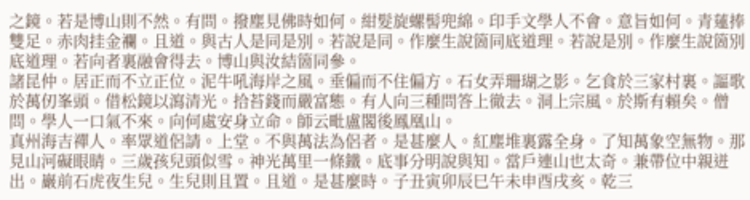之鏡。若是博山則不然。有問。撥塵見佛時如何。紺髮旋螺髻兜綿。印手文學人不會。意旨如何。青蓮捧雙足。赤肉挂金襴。且道。與古人是同是別。若說是同。作麼生說箇同底道理。若說是別。作麼生說箇別底道理。若向者裏融會得去。博山與汝結箇同參。
諸昆仲。居正而不立正位。泥牛吼海岸之風。垂偏而不住偏方。石女弄珊瑚之影。乞食於三家村裏。謳歌於萬仞峯頭。借松鏡以瀉清光。拾苔錢而嚴富態。有人向三種問答上徹去。洞上宗風。於斯有賴矣。僧問。學人一口氣不來。向何處安身立命。師云毗盧閣後鳳凰山。
真州海吉禪人。率眾道侶請。上堂。不與萬法為侶者。是甚麼人。紅塵堆裏露全身。了知萬象空無物。那見山河礙眼睛。三歲孩兒頭似雪。神光萬里一條鐵。底事分明說與知。當戶連山也太奇。兼帶位中親迸出。巖前石虎夜生兒。生兒則且置。且道。是甚麼時。子丑寅卯辰巳午未申酉戌亥。乾三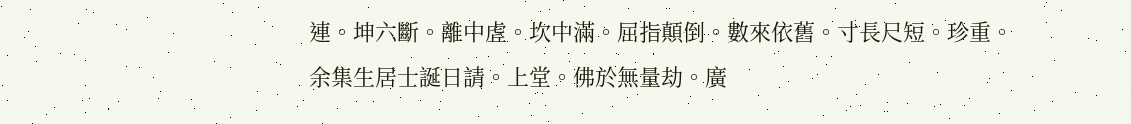連。坤六斷。離中虗。坎中滿。屈指顛倒。數來依舊。寸長尺短。珍重。
余集生居士誕日請。上堂。佛於無量劫。廣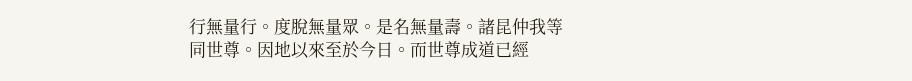行無量行。度脫無量眾。是名無量壽。諸昆仲我等同世尊。因地以來至於今日。而世尊成道已經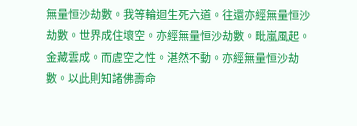無量恒沙劫數。我等輪迴生死六道。往還亦經無量恒沙劫數。世界成住壞空。亦經無量恒沙劫數。毗嵐風起。金藏雲成。而虗空之性。湛然不動。亦經無量恒沙劫數。以此則知諸佛壽命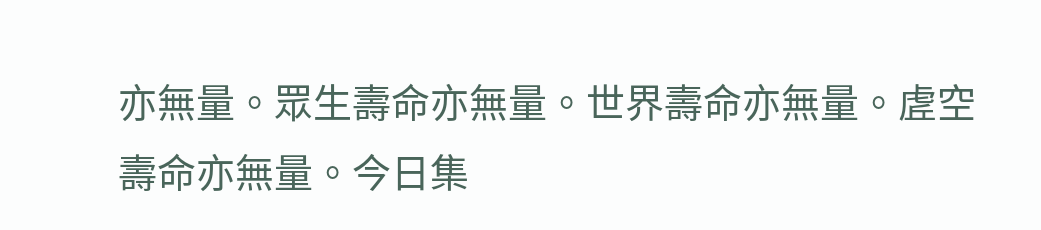亦無量。眾生壽命亦無量。世界壽命亦無量。虗空壽命亦無量。今日集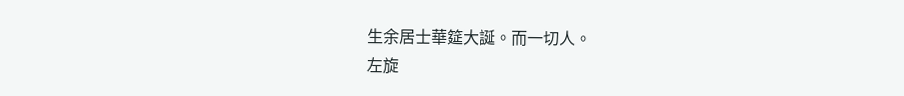生余居士華筵大誕。而一切人。
左旋